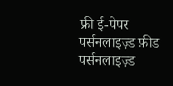फ्री ई-पेपर
पर्सनलाइज़्ड फ़ीड
पर्सनलाइज़्ड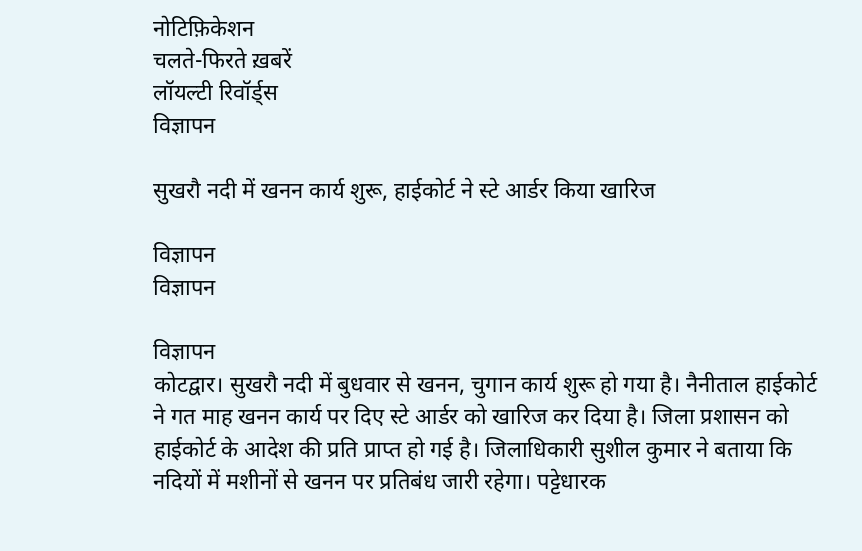नोटिफ़िकेशन
चलते-फिरते ख़बरें
लॉयल्टी रिवॉर्ड्स
विज्ञापन

सुखरौ नदी में खनन कार्य शुरू, हाईकोर्ट ने स्टे आर्डर किया खारिज

विज्ञापन
विज्ञापन

विज्ञापन
कोटद्वार। सुखरौ नदी में बुधवार से खनन, चुगान कार्य शुरू हो गया है। नैनीताल हाईकोर्ट ने गत माह खनन कार्य पर दिए स्टे आर्डर को खारिज कर दिया है। जिला प्रशासन को हाईकोर्ट के आदेश की प्रति प्राप्त हो गई है। जिलाधिकारी सुशील कुमार ने बताया कि नदियों में मशीनों से खनन पर प्रतिबंध जारी रहेगा। पट्टेधारक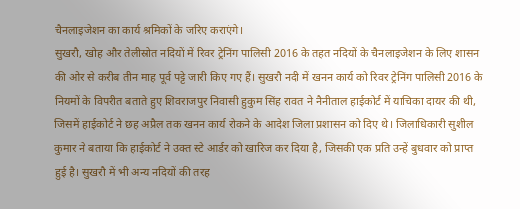चैनलाइजेशन का कार्य श्रमिकों के जरिए कराएंगे।
सुखरौ, खोह और तेलीस्रोत नदियों में रिवर ट्रेनिंग पालिसी 2016 के तहत नदियों के चैनलाइजेशन के लिए शासन की ओर से करीब तीन माह पूर्व पट्टे जारी किए गए हैं। सुखरौ नदी में खनन कार्य को रिवर ट्रेनिंग पालिसी 2016 के नियमों के विपरीत बताते हुए शिवराजपुर निवासी हुकुम सिंह रावत ने नैनीताल हाईकोर्ट में याचिका दायर की थी, जिसमें हाईकोर्ट ने छह अप्रैल तक खनन कार्य रोकने के आदेश जिला प्रशासन को दिए थे। जिलाधिकारी सुशील कुमार ने बताया कि हाईकोर्ट ने उक्त स्टे आर्डर को खारिज कर दिया है, जिसकी एक प्रति उन्हें बुधवार को प्राप्त हुई है। सुखरौ में भी अन्य नदियों की तरह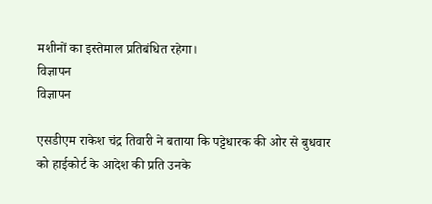मशीनों का इस्तेमाल प्रतिबंधित रहेगा।
विज्ञापन
विज्ञापन

एसडीएम राकेश चंद्र तिवारी ने बताया कि पट्टेधारक की ओर से बुधवार को हाईकोर्ट के आदेश की प्रति उनके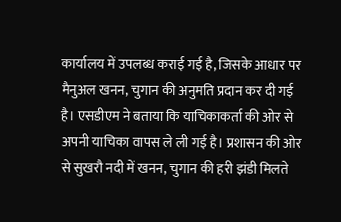कार्यालय में उपलब्ध कराई गई है, जिसके आधार पर मैनुअल खनन, चुगान की अनुमति प्रदान कर दी गई है। एसडीएम ने बताया कि याचिकाकर्ता की ओर से अपनी याचिका वापस ले ली गई है। प्रशासन की ओर से सुखरौ नदी में खनन, चुगान की हरी झंडी मिलते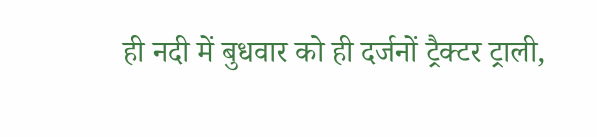ही नदी में बुधवार को ही दर्जनों ट्रैक्टर ट्राली,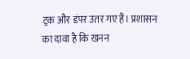ट्रक और डंपर उतर गए हैं। प्रशासन का दावा है कि खनन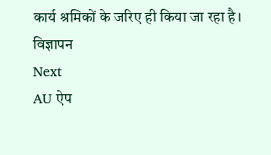कार्य श्रमिकों के जरिए ही किया जा रहा है।
विज्ञापन
Next
AU ऐप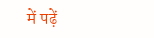में पढ़ें